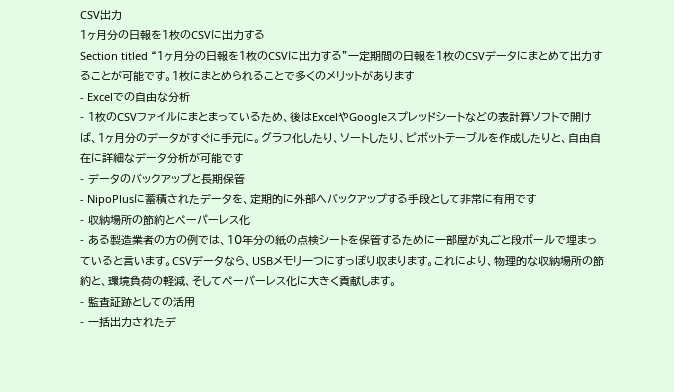CSV出力
1ヶ月分の日報を1枚のCSVに出力する
Section titled “1ヶ月分の日報を1枚のCSVに出力する”一定期間の日報を1枚のCSVデータにまとめて出力することが可能です。1枚にまとめられることで多くのメリットがあります
- Excelでの自由な分析
- 1枚のCSVファイルにまとまっているため、後はExcelやGoogleスプレッドシートなどの表計算ソフトで開けば、1ヶ月分のデータがすぐに手元に。グラフ化したり、ソートしたり、ピボットテーブルを作成したりと、自由自在に詳細なデータ分析が可能です
- データのバックアップと長期保管
- NipoPlusに蓄積されたデータを、定期的に外部へバックアップする手段として非常に有用です
- 収納場所の節約とペーパーレス化
- ある製造業者の方の例では、10年分の紙の点検シートを保管するために一部屋が丸ごと段ボールで埋まっていると言います。CSVデータなら、USBメモリ一つにすっぽり収まります。これにより、物理的な収納場所の節約と、環境負荷の軽減、そしてペーパーレス化に大きく貢献します。
- 監査証跡としての活用
- 一括出力されたデ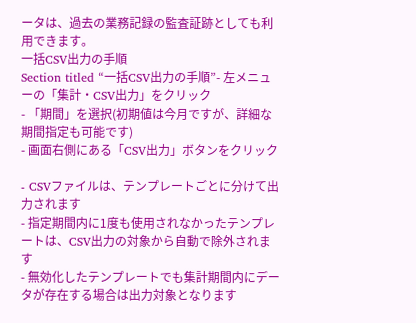ータは、過去の業務記録の監査証跡としても利用できます。
一括CSV出力の手順
Section titled “一括CSV出力の手順”- 左メニューの「集計・CSV出力」をクリック
- 「期間」を選択(初期値は今月ですが、詳細な期間指定も可能です)
- 画面右側にある「CSV出力」ボタンをクリック

- CSVファイルは、テンプレートごとに分けて出力されます
- 指定期間内に1度も使用されなかったテンプレートは、CSV出力の対象から自動で除外されます
- 無効化したテンプレートでも集計期間内にデータが存在する場合は出力対象となります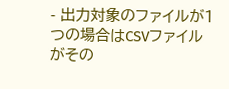- 出力対象のファイルが1つの場合はCSVファイルがその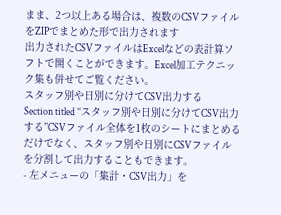まま、2つ以上ある場合は、複数のCSVファイルをZIPでまとめた形で出力されます
出力されたCSVファイルはExcelなどの表計算ソフトで開くことができます。Excel加工テクニック集も併せてご覧ください。
スタッフ別や日別に分けてCSV出力する
Section titled “スタッフ別や日別に分けてCSV出力する”CSVファイル全体を1枚のシートにまとめるだけでなく、スタッフ別や日別にCSVファイルを分割して出力することもできます。
- 左メニューの「集計・CSV出力」を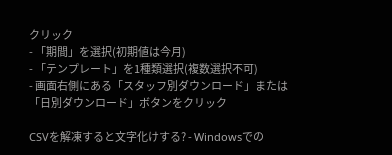クリック
- 「期間」を選択(初期値は今月)
- 「テンプレート」を1種類選択(複数選択不可)
- 画面右側にある「スタッフ別ダウンロード」または「日別ダウンロード」ボタンをクリック

CSVを解凍すると文字化けする? - Windowsでの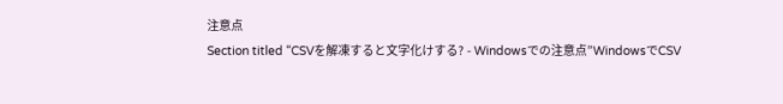注意点
Section titled “CSVを解凍すると文字化けする? - Windowsでの注意点”WindowsでCSV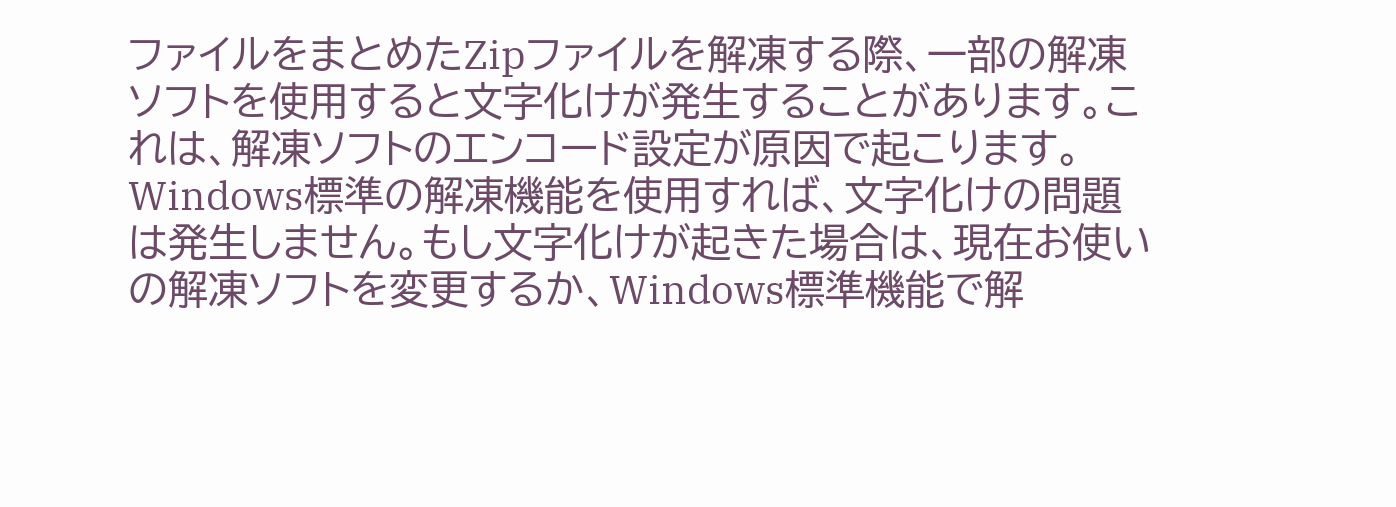ファイルをまとめたZipファイルを解凍する際、一部の解凍ソフトを使用すると文字化けが発生することがあります。これは、解凍ソフトのエンコード設定が原因で起こります。 Windows標準の解凍機能を使用すれば、文字化けの問題は発生しません。もし文字化けが起きた場合は、現在お使いの解凍ソフトを変更するか、Windows標準機能で解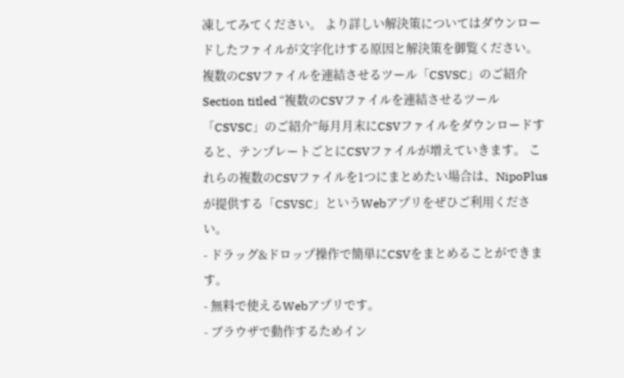凍してみてください。 より詳しい解決策についてはダウンロードしたファイルが文字化けする原因と解決策を御覧ください。
複数のCSVファイルを連結させるツール「CSVSC」のご紹介
Section titled “複数のCSVファイルを連結させるツール「CSVSC」のご紹介”毎月月末にCSVファイルをダウンロードすると、テンプレートごとにCSVファイルが増えていきます。 これらの複数のCSVファイルを1つにまとめたい場合は、NipoPlusが提供する「CSVSC」というWebアプリをぜひご利用ください。
- ドラッグ&ドロップ操作で簡単にCSVをまとめることができます。
- 無料で使えるWebアプリです。
- ブラウザで動作するためイン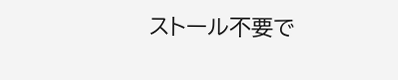ストール不要で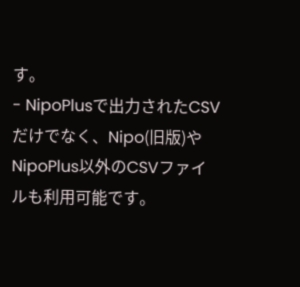す。
- NipoPlusで出力されたCSVだけでなく、Nipo(旧版)やNipoPlus以外のCSVファイルも利用可能です。